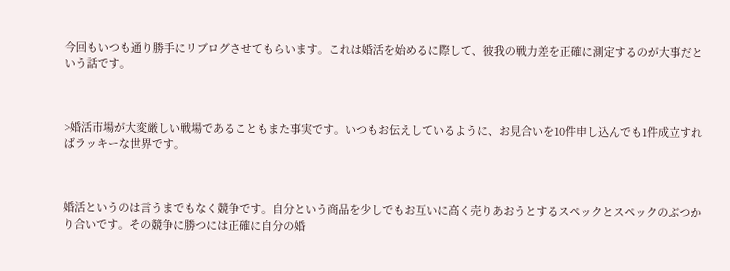今回もいつも通り勝手にリブログさせてもらいます。これは婚活を始めるに際して、彼我の戦力差を正確に測定するのが大事だという話です。



>婚活市場が大変厳しい戦場であることもまた事実です。いつもお伝えしているように、お見合いを10件申し込んでも1件成立すればラッキーな世界です。



婚活というのは言うまでもなく競争です。自分という商品を少しでもお互いに高く売りあおうとするスペックとスペックのぶつかり合いです。その競争に勝つには正確に自分の婚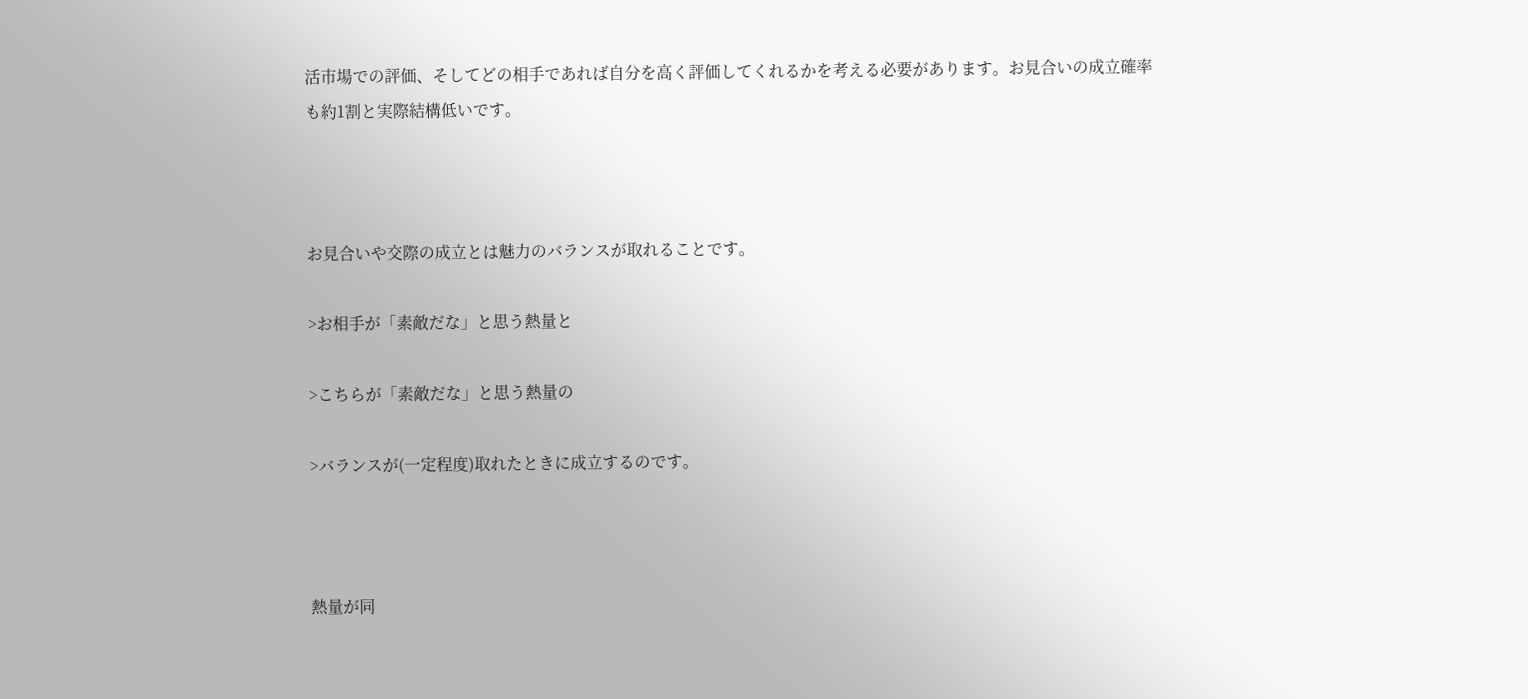活市場での評価、そしてどの相手であれば自分を高く評価してくれるかを考える必要があります。お見合いの成立確率も約1割と実際結構低いです。



お見合いや交際の成立とは魅力のバランスが取れることです。

>お相手が「素敵だな」と思う熱量と

>こちらが「素敵だな」と思う熱量の

>バランスが(一定程度)取れたときに成立するのです。



熱量が同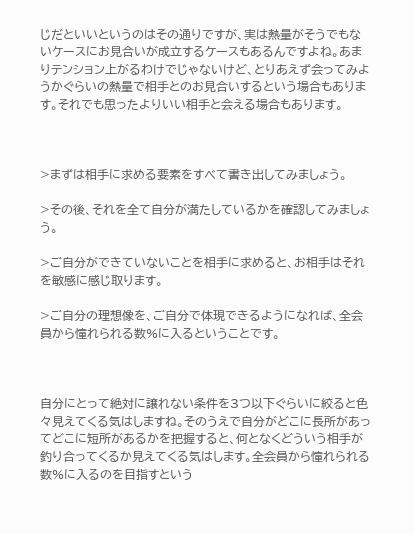じだといいというのはその通りですが、実は熱量がそうでもないケースにお見合いが成立するケースもあるんですよね。あまりテンション上がるわけでじゃないけど、とりあえず会ってみようかぐらいの熱量で相手とのお見合いするという場合もあります。それでも思ったよりいい相手と会える場合もあります。



>まずは相手に求める要素をすべて書き出してみましょう。

>その後、それを全て自分が満たしているかを確認してみましょう。

>ご自分ができていないことを相手に求めると、お相手はそれを敏感に感じ取ります。

>ご自分の理想像を、ご自分で体現できるようになれば、全会員から憧れられる数%に入るということです。



自分にとって絶対に譲れない条件を3つ以下ぐらいに絞ると色々見えてくる気はしますね。そのうえで自分がどこに長所があってどこに短所があるかを把握すると、何となくどういう相手が釣り合ってくるか見えてくる気はします。全会員から憧れられる数%に入るのを目指すという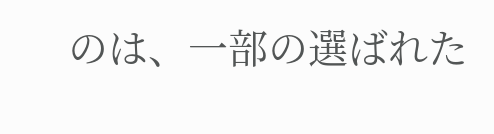のは、一部の選ばれた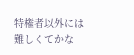特権者以外には難しくてかな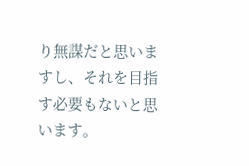り無謀だと思いますし、それを目指す必要もないと思います。